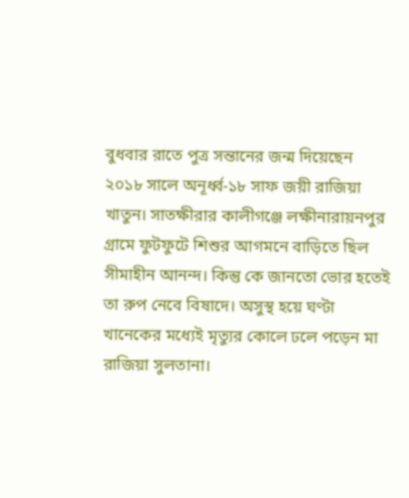বুধবার রাতে পুত্র সন্তানের জন্ম দিয়েছেন ২০১৮ সালে অনূর্ধ্ব-১৮ সাফ জয়ী রাজিয়া খাতুন। সাতক্ষীরার কালীগঞ্জে লক্ষীনারায়নপুর গ্রামে ফুটফুটে শিশুর আগমনে বাড়িতে ছিল সীমাহীন আনন্দ। কিন্তু কে জানতো ভোর হতেই তা রুপ নেবে বিষাদে। অসুস্থ হয়ে ঘণ্টা খানেকের মধ্যেই মৃত্যুর কোলে ঢলে পড়েন মা রাজিয়া সুলতানা।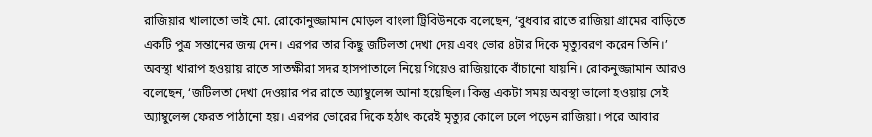রাজিয়ার খালাতো ভাই মো. রোকোনুজ্জামান মোড়ল বাংলা ট্রিবিউনকে বলেছেন, ‘বুধবার রাতে রাজিয়া গ্রামের বাড়িতে একটি পুত্র সন্তানের জন্ম দেন। এরপর তার কিছু জটিলতা দেখা দেয় এবং ভোর ৪টার দিকে মৃত্যুবরণ করেন তিনি।’
অবস্থা খারাপ হওয়ায় রাতে সাতক্ষীরা সদর হাসপাতালে নিয়ে গিয়েও রাজিয়াকে বাঁচানো যায়নি। রোকনুজ্জামান আরও বলেছেন, ‘জটিলতা দেখা দেওয়ার পর রাতে অ্যাম্বুলেন্স আনা হয়েছিল। কিন্তু একটা সময় অবস্থা ভালো হওয়ায় সেই অ্যাম্বুলেন্স ফেরত পাঠানো হয়। এরপর ভোরের দিকে হঠাৎ করেই মৃত্যুর কোলে ঢলে পড়েন রাজিয়া। পরে আবার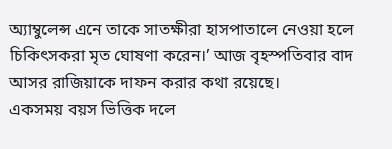অ্যাম্বুলেন্স এনে তাকে সাতক্ষীরা হাসপাতালে নেওয়া হলে চিকিৎসকরা মৃত ঘোষণা করেন।’ আজ বৃহস্পতিবার বাদ আসর রাজিয়াকে দাফন করার কথা রয়েছে।
একসময় বয়স ভিত্তিক দলে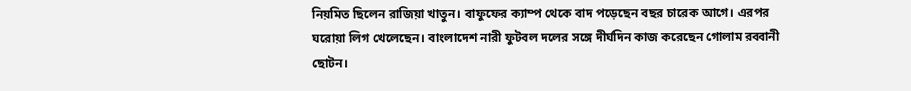নিয়মিত ছিলেন রাজিয়া খাতুন। বাফুফের ক্যাম্প থেকে বাদ পড়েছেন বছর চারেক আগে। এরপর ঘরোয়া লিগ খেলেছেন। বাংলাদেশ নারী ফুটবল দলের সঙ্গে দীর্ঘদিন কাজ করেছেন গোলাম রব্বানী ছোটন।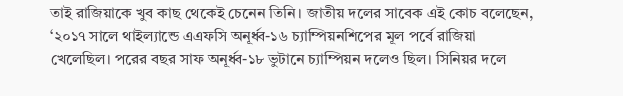তাই রাজিয়াকে খুব কাছ থেকেই চেনেন তিনি। জাতীয় দলের সাবেক এই কোচ বলেছেন, ‘২০১৭ সালে থাইল্যান্ডে এএফসি অনূর্ধ্ব-১৬ চ্যাম্পিয়নশিপের মূল পর্বে রাজিয়া খেলেছিল। পরের বছর সাফ অনূর্ধ্ব-১৮ ভুটানে চ্যাম্পিয়ন দলেও ছিল। সিনিয়র দলে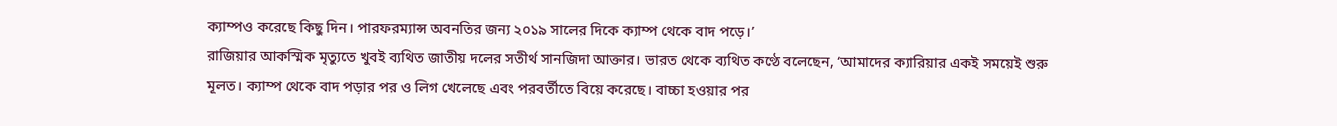ক্যাম্পও করেছে কিছু দিন। পারফরম্যান্স অবনতির জন্য ২০১৯ সালের দিকে ক্যাম্প থেকে বাদ পড়ে।’
রাজিয়ার আকস্মিক মৃত্যুতে খুবই ব্যথিত জাতীয় দলের সতীর্থ সানজিদা আক্তার। ভারত থেকে ব্যথিত কণ্ঠে বলেছেন, ‘আমাদের ক্যারিয়ার একই সময়েই শুরু মূলত। ক্যাম্প থেকে বাদ পড়ার পর ও লিগ খেলেছে এবং পরবর্তীতে বিয়ে করেছে। বাচ্চা হওয়ার পর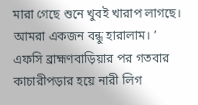মারা গেছে শুনে খুবই খারাপ লাগছে। আমরা একজন বন্ধু হারালাম। ’
এফসি ব্রাহ্মণবাড়িয়ার পর গতবার কাচারীপড়ার হয়ে নারী লিগ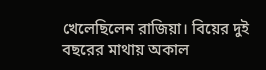খেলেছিলেন রাজিয়া। বিয়ের দুই বছরের মাথায় অকাল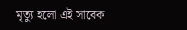মৃত্যু হলো এই সাবেক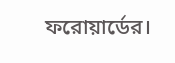ফরোয়ার্ডের।